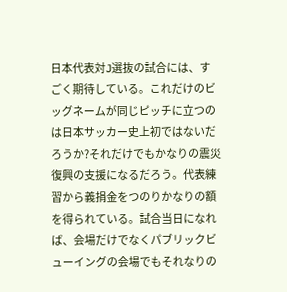日本代表対J選抜の試合には、すごく期待している。これだけのビッグネームが同じピッチに立つのは日本サッカー史上初ではないだろうか?それだけでもかなりの震災復興の支援になるだろう。代表練習から義捐金をつのりかなりの額を得られている。試合当日になれば、会場だけでなくパブリックビューイングの会場でもそれなりの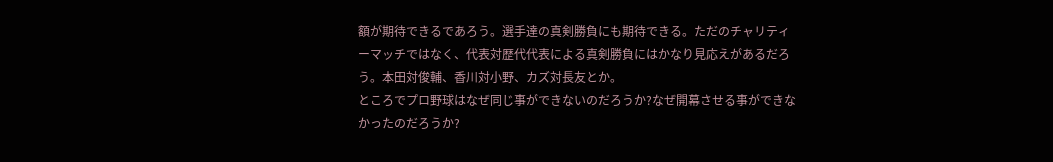額が期待できるであろう。選手達の真剣勝負にも期待できる。ただのチャリティーマッチではなく、代表対歴代代表による真剣勝負にはかなり見応えがあるだろう。本田対俊輔、香川対小野、カズ対長友とか。
ところでプロ野球はなぜ同じ事ができないのだろうか?なぜ開幕させる事ができなかったのだろうか?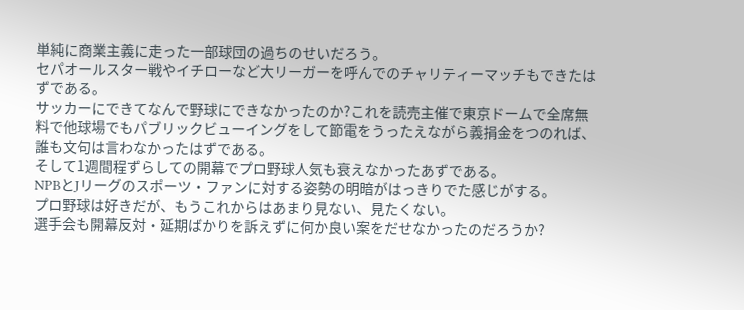単純に商業主義に走った一部球団の過ちのせいだろう。
セパオールスター戦やイチローなど大リーガーを呼んでのチャリティーマッチもできたはずである。
サッカーにできてなんで野球にできなかったのか?これを読売主催で東京ドームで全席無料で他球場でもパブリックビューイングをして節電をうったえながら義捐金をつのれば、誰も文句は言わなかったはずである。
そして1週間程ずらしての開幕でプロ野球人気も衰えなかったあずである。
NPBとJリーグのスポーツ・ファンに対する姿勢の明暗がはっきりでた感じがする。
プロ野球は好きだが、もうこれからはあまり見ない、見たくない。
選手会も開幕反対・延期ばかりを訴えずに何か良い案をだせなかったのだろうか?